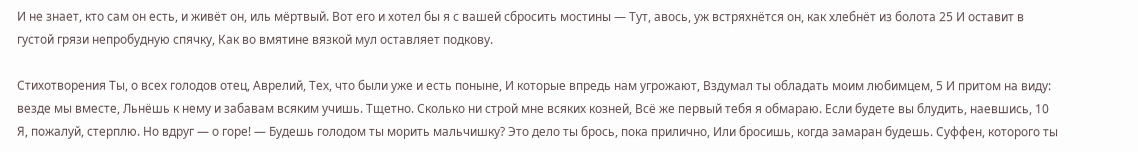И не знает, кто сам он есть, и живёт он, иль мёртвый. Вот его и хотел бы я с вашей сбросить мостины — Тут, авось, уж встряхнётся он, как хлебнёт из болота 25 И оставит в густой грязи непробудную спячку, Как во вмятине вязкой мул оставляет подкову.

Стихотворения Ты, о всех голодов отец, Аврелий, Тех, что были уже и есть поныне, И которые впредь нам угрожают, Вздумал ты обладать моим любимцем, 5 И притом на виду: везде мы вместе, Льнёшь к нему и забавам всяким учишь. Тщетно. Сколько ни строй мне всяких козней, Всё же первый тебя я обмараю. Если будете вы блудить, наевшись, 10 Я, пожалуй, стерплю. Но вдруг — о горе! — Будешь голодом ты морить мальчишку? Это дело ты брось, пока прилично, Или бросишь, когда замаран будешь. Суффен, которого ты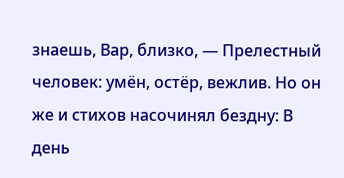знаешь, Вар, близко, — Прелестный человек: умён, остёр, вежлив. Но он же и стихов насочинял бездну: В день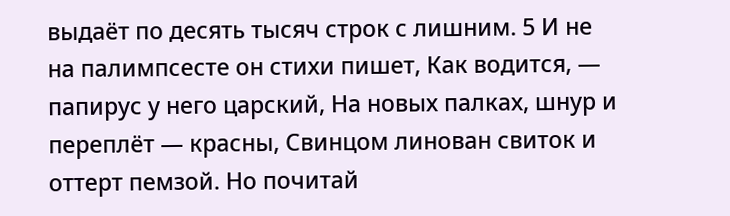выдаёт по десять тысяч строк с лишним. 5 И не на палимпсесте он стихи пишет, Как водится, — папирус у него царский, На новых палках, шнур и переплёт — красны, Свинцом линован свиток и оттерт пемзой. Но почитай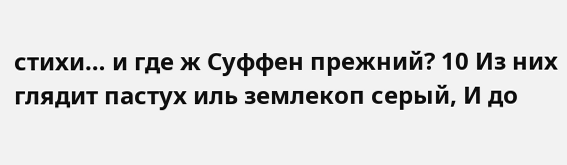стихи… и где ж Суффен прежний? 10 Из них глядит пастух иль землекоп серый, И до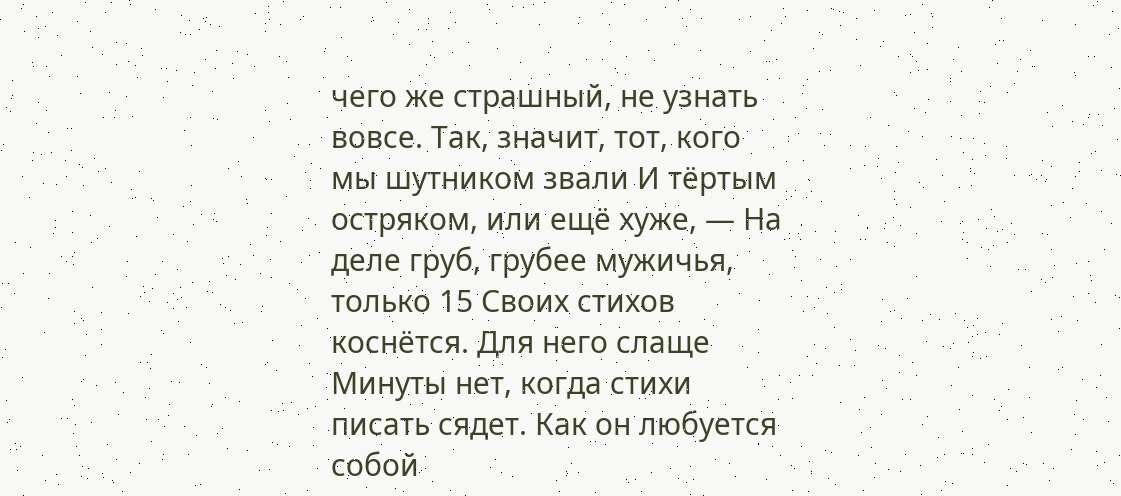чего же страшный, не узнать вовсе. Так, значит, тот, кого мы шутником звали И тёртым остряком, или ещё хуже, — На деле груб, грубее мужичья, только 15 Своих стихов коснётся. Для него слаще Минуты нет, когда стихи писать сядет. Как он любуется собой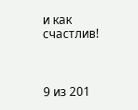и как счастлив!



9 из 201